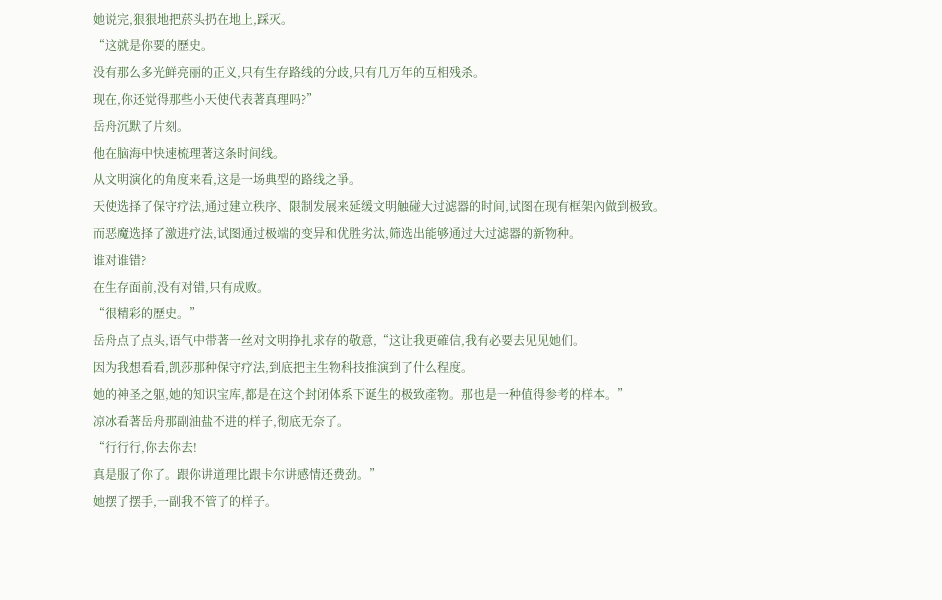她说完,狠狠地把菸头扔在地上,踩灭。
“这就是你要的歷史。
没有那么多光鲜亮丽的正义,只有生存路线的分歧,只有几万年的互相残杀。
现在,你还觉得那些小天使代表著真理吗?”
岳舟沉默了片刻。
他在脑海中快速梳理著这条时间线。
从文明演化的角度来看,这是一场典型的路线之爭。
天使选择了保守疗法,通过建立秩序、限制发展来延缓文明触碰大过滤器的时间,试图在现有框架內做到极致。
而恶魔选择了激进疗法,试图通过极端的变异和优胜劣汰,筛选出能够通过大过滤器的新物种。
谁对谁错?
在生存面前,没有对错,只有成败。
“很精彩的歷史。”
岳舟点了点头,语气中带著一丝对文明挣扎求存的敬意,“这让我更確信,我有必要去见见她们。
因为我想看看,凯莎那种保守疗法,到底把主生物科技推演到了什么程度。
她的神圣之躯,她的知识宝库,都是在这个封闭体系下诞生的极致產物。那也是一种值得参考的样本。”
凉冰看著岳舟那副油盐不进的样子,彻底无奈了。
“行行行,你去你去!
真是服了你了。跟你讲道理比跟卡尔讲感情还费劲。”
她摆了摆手,一副我不管了的样子。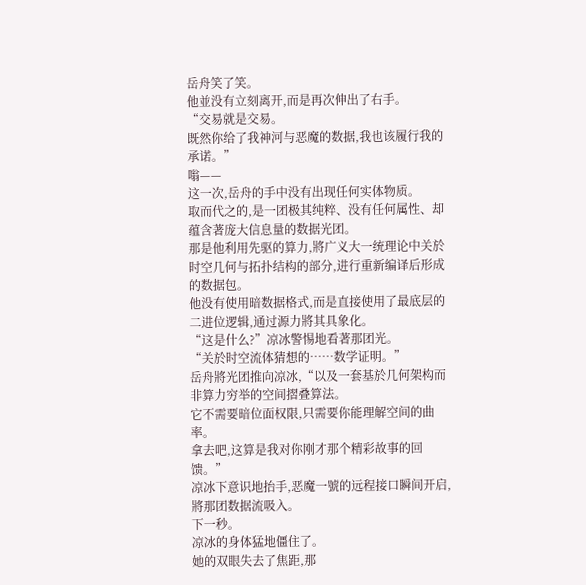岳舟笑了笑。
他並没有立刻离开,而是再次伸出了右手。
“交易就是交易。
既然你给了我神河与恶魔的数据,我也该履行我的承诺。”
嗡——
这一次,岳舟的手中没有出现任何实体物质。
取而代之的,是一团极其纯粹、没有任何属性、却蕴含著庞大信息量的数据光团。
那是他利用先驱的算力,將广义大一统理论中关於时空几何与拓扑结构的部分,进行重新编译后形成的数据包。
他没有使用暗数据格式,而是直接使用了最底层的二进位逻辑,通过源力將其具象化。
“这是什么?”凉冰警惕地看著那团光。
“关於时空流体猜想的……数学证明。”
岳舟將光团推向凉冰,“以及一套基於几何架构而非算力穷举的空间摺叠算法。
它不需要暗位面权限,只需要你能理解空间的曲率。
拿去吧,这算是我对你刚才那个精彩故事的回馈。”
凉冰下意识地抬手,恶魔一號的远程接口瞬间开启,將那团数据流吸入。
下一秒。
凉冰的身体猛地僵住了。
她的双眼失去了焦距,那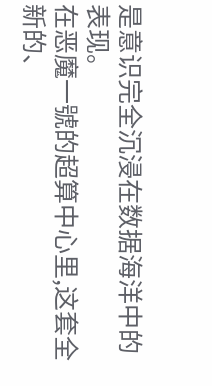是意识完全沉浸在数据海洋中的表现。
在恶魔一號的超算中心里,这套全新的、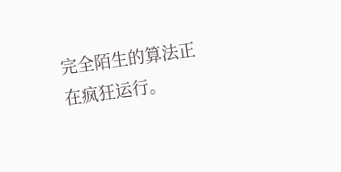完全陌生的算法正在疯狂运行。